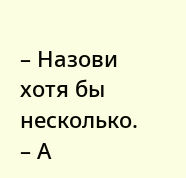– Назови хотя бы несколько.
– А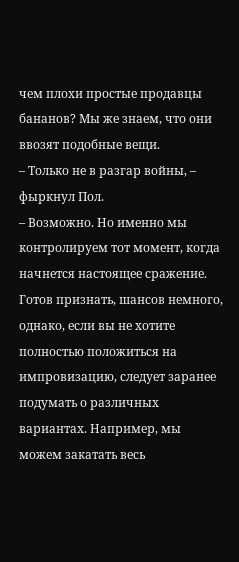чем плохи простые продавцы бананов? Мы же знаем, что они ввозят подобные вещи.
– Только не в разгар войны, – фыркнул Пол.
– Возможно. Но именно мы контролируем тот момент, когда начнется настоящее сражение. Готов признать, шансов немного, однако, если вы не хотите полностью положиться на импровизацию, следует заранее подумать о различных вариантах. Например, мы можем закатать весь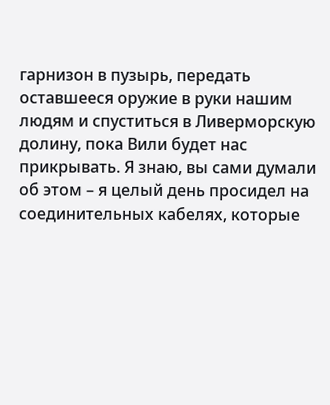гарнизон в пузырь, передать оставшееся оружие в руки нашим людям и спуститься в Ливерморскую долину, пока Вили будет нас прикрывать. Я знаю, вы сами думали об этом – я целый день просидел на соединительных кабелях, которые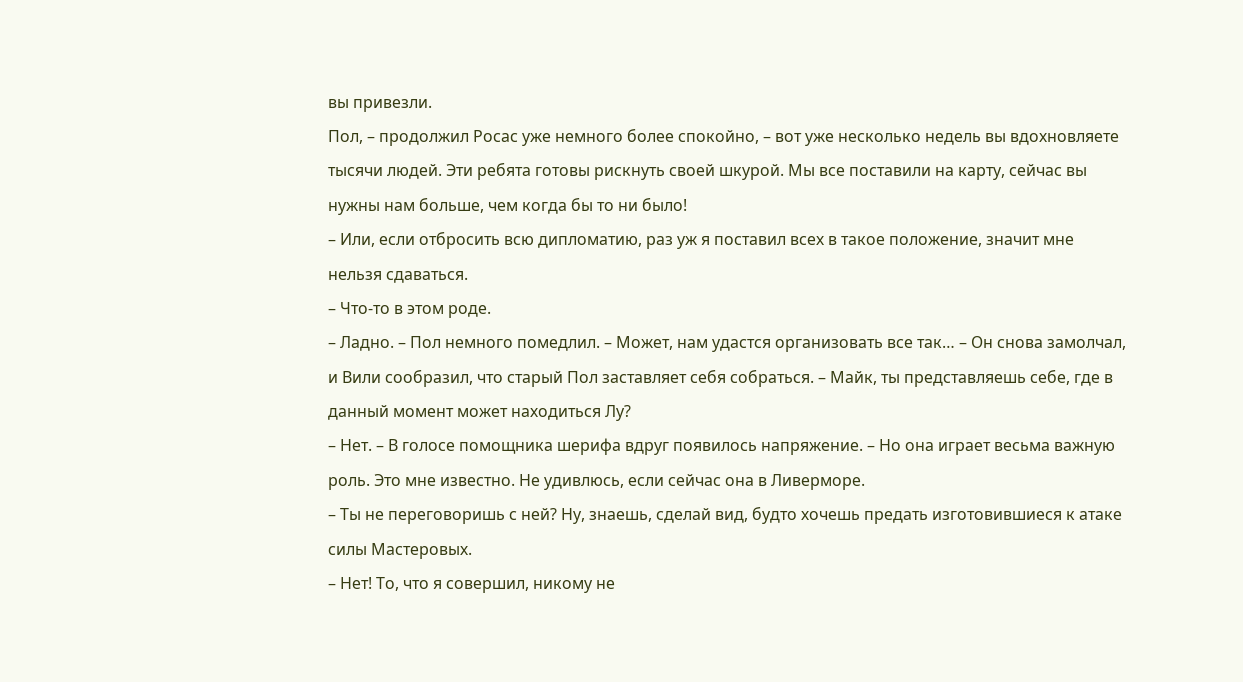вы привезли.
Пол, – продолжил Росас уже немного более спокойно, – вот уже несколько недель вы вдохновляете тысячи людей. Эти ребята готовы рискнуть своей шкурой. Мы все поставили на карту, сейчас вы нужны нам больше, чем когда бы то ни было!
– Или, если отбросить всю дипломатию, раз уж я поставил всех в такое положение, значит мне нельзя сдаваться.
– Что-то в этом роде.
– Ладно. – Пол немного помедлил. – Может, нам удастся организовать все так… – Он снова замолчал, и Вили сообразил, что старый Пол заставляет себя собраться. – Майк, ты представляешь себе, где в данный момент может находиться Лу?
– Нет. – В голосе помощника шерифа вдруг появилось напряжение. – Но она играет весьма важную роль. Это мне известно. Не удивлюсь, если сейчас она в Ливерморе.
– Ты не переговоришь с ней? Ну, знаешь, сделай вид, будто хочешь предать изготовившиеся к атаке силы Мастеровых.
– Нет! То, что я совершил, никому не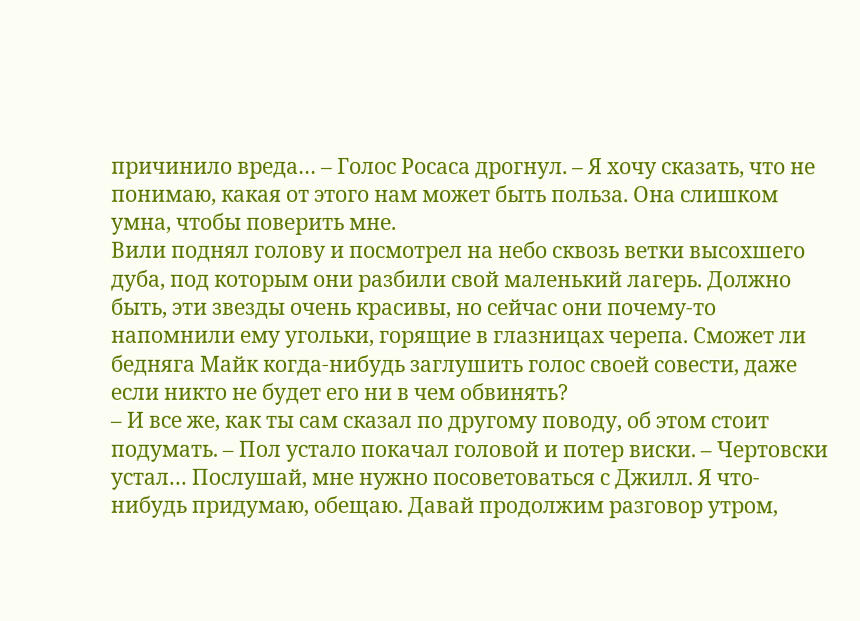причинило вреда… – Голос Росаса дрогнул. – Я хочу сказать, что не понимаю, какая от этого нам может быть польза. Она слишком умна, чтобы поверить мне.
Вили поднял голову и посмотрел на небо сквозь ветки высохшего дуба, под которым они разбили свой маленький лагерь. Должно быть, эти звезды очень красивы, но сейчас они почему-то напомнили ему угольки, горящие в глазницах черепа. Сможет ли бедняга Майк когда-нибудь заглушить голос своей совести, даже если никто не будет его ни в чем обвинять?
– И все же, как ты сам сказал по другому поводу, об этом стоит подумать. – Пол устало покачал головой и потер виски. – Чертовски устал… Послушай, мне нужно посоветоваться с Джилл. Я что-нибудь придумаю, обещаю. Давай продолжим разговор утром,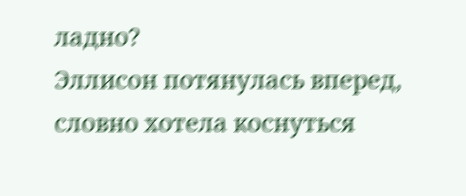ладно?
Эллисон потянулась вперед, словно хотела коснуться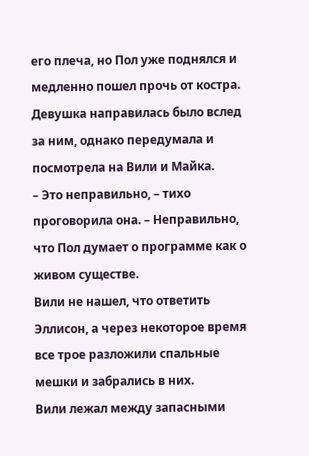его плеча, но Пол уже поднялся и медленно пошел прочь от костра. Девушка направилась было вслед за ним, однако передумала и посмотрела на Вили и Майка.
– Это неправильно, – тихо проговорила она. – Неправильно, что Пол думает о программе как о живом существе.
Вили не нашел, что ответить Эллисон, а через некоторое время все трое разложили спальные мешки и забрались в них.
Вили лежал между запасными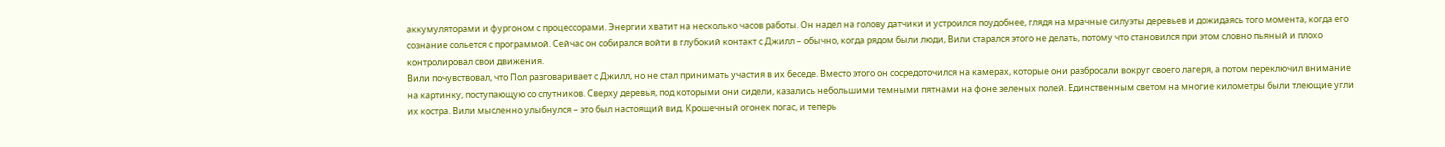аккумуляторами и фургоном с процессорами. Энергии хватит на несколько часов работы. Он надел на голову датчики и устроился поудобнее, глядя на мрачные силуэты деревьев и дожидаясь того момента, когда его сознание сольется с программой. Сейчас он собирался войти в глубокий контакт с Джилл – обычно, когда рядом были люди, Вили старался этого не делать, потому что становился при этом словно пьяный и плохо контролировал свои движения.
Вили почувствовал, что Пол разговаривает с Джилл, но не стал принимать участия в их беседе. Вместо этого он сосредоточился на камерах, которые они разбросали вокруг своего лагеря, а потом переключил внимание на картинку, поступающую со спутников. Сверху деревья, под которыми они сидели, казались небольшими темными пятнами на фоне зеленых полей. Единственным светом на многие километры были тлеющие угли их костра. Вили мысленно улыбнулся – это был настоящий вид. Крошечный огонек погас, и теперь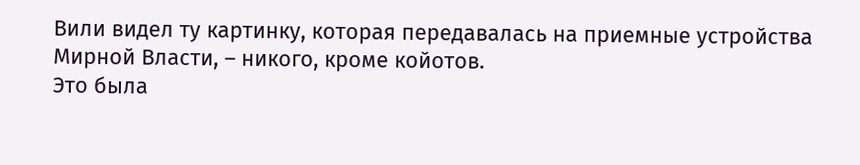Вили видел ту картинку, которая передавалась на приемные устройства Мирной Власти, – никого, кроме койотов.
Это была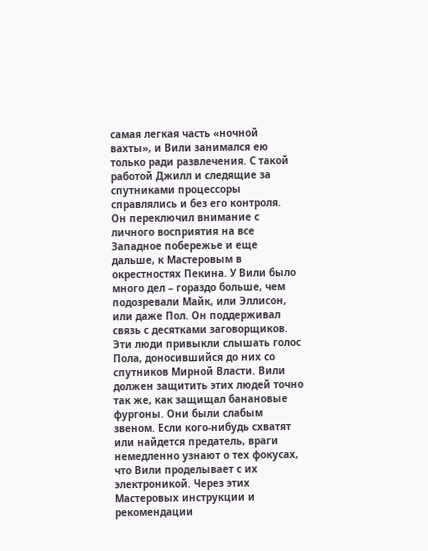самая легкая часть «ночной вахты», и Вили занимался ею только ради развлечения. С такой работой Джилл и следящие за спутниками процессоры справлялись и без его контроля.
Он переключил внимание с личного восприятия на все Западное побережье и еще дальше, к Мастеровым в окрестностях Пекина. У Вили было много дел – гораздо больше, чем подозревали Майк, или Эллисон, или даже Пол. Он поддерживал связь с десятками заговорщиков. Эти люди привыкли слышать голос Пола, доносившийся до них со спутников Мирной Власти. Вили должен защитить этих людей точно так же, как защищал банановые фургоны. Они были слабым звеном. Если кого-нибудь схватят или найдется предатель, враги немедленно узнают о тех фокусах, что Вили проделывает с их электроникой. Через этих Мастеровых инструкции и рекомендации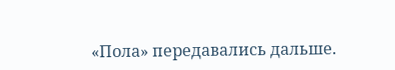«Пола» передавались дальше.